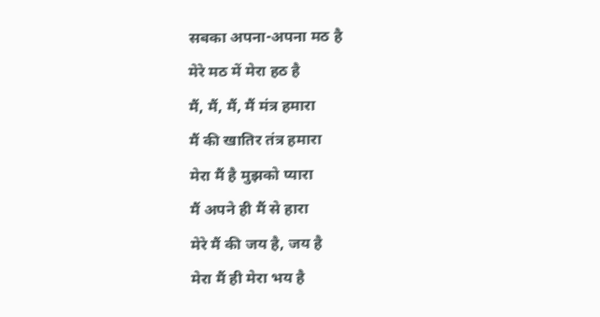सबका अपना-अपना मठ है
मेरे मठ में मेरा हठ है
मैं, मैं, मैं, मैं मंत्र हमारा
मैं की खातिर तंत्र हमारा
मेरा मैं है मुझको प्यारा
मैं अपने ही मैं से हारा
मेरे मैं की जय है, जय है
मेरा मैं ही मेरा भय है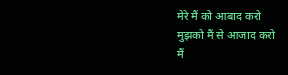मेरे मैं को आबाद करो
मुझको मैं से आजाद करो
मैं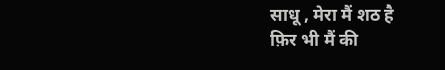साधू , मेरा मैं शठ है
फ़िर भी मैं की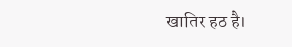खातिर हठ है।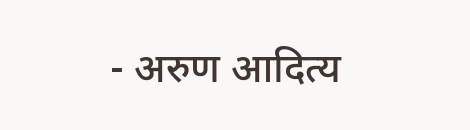- अरुण आदित्य